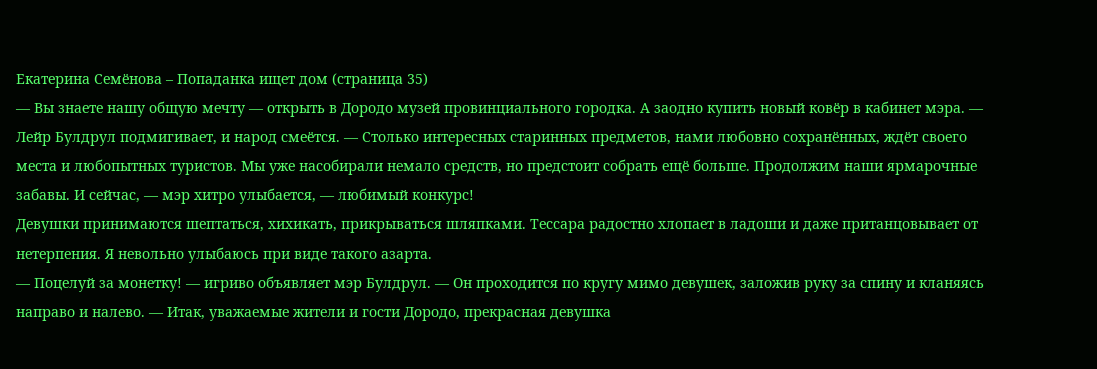Екатерина Семёнова – Попаданка ищет дом (страница 35)
— Вы знаете нашу общую мечту — открыть в Дородо музей провинциального городка. А заодно купить новый ковёр в кабинет мэра. — Лейр Булдрул подмигивает, и народ смеётся. — Столько интересных старинных предметов, нами любовно сохранённых, ждёт своего места и любопытных туристов. Мы уже насобирали немало средств, но предстоит собрать ещё больше. Продолжим наши ярмарочные забавы. И сейчас, — мэр хитро улыбается, — любимый конкурс!
Девушки принимаются шептаться, хихикать, прикрываться шляпками. Тессара радостно хлопает в ладоши и даже пританцовывает от нетерпения. Я невольно улыбаюсь при виде такого азарта.
— Поцелуй за монетку! — игриво объявляет мэр Булдрул. — Он проходится по кругу мимо девушек, заложив руку за спину и кланяясь направо и налево. — Итак, уважаемые жители и гости Дородо, прекрасная девушка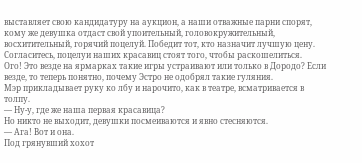выставляет свою кандидатуру на аукцион, а наши отважные парни спорят, кому же девушка отдаст свой упоительный, головокружительный, восхитительный, горячий поцелуй. Победит тот, кто назначит лучшую цену. Согласитесь, поцелуи наших красавиц стоят того, чтобы раскошелиться.
Ого! Это везде на ярмарках такие игры устраивают или только в Дородо? Если везде, то теперь понятно, почему Эстро не одобрял такие гуляния.
Мэр прикладывает руку ко лбу и нарочито, как в театре, всматривается в толпу.
— Ну-у, где же наша первая красавица?
Но никто не выходит, девушки посмеиваются и явно стесняются.
— Ага! Вот и она.
Под грянувший хохот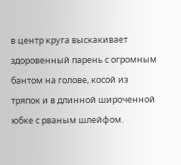в центр круга выскакивает здоровенный парень с огромным бантом на голове, косой из тряпок и в длинной широченной юбке с рваным шлейфом.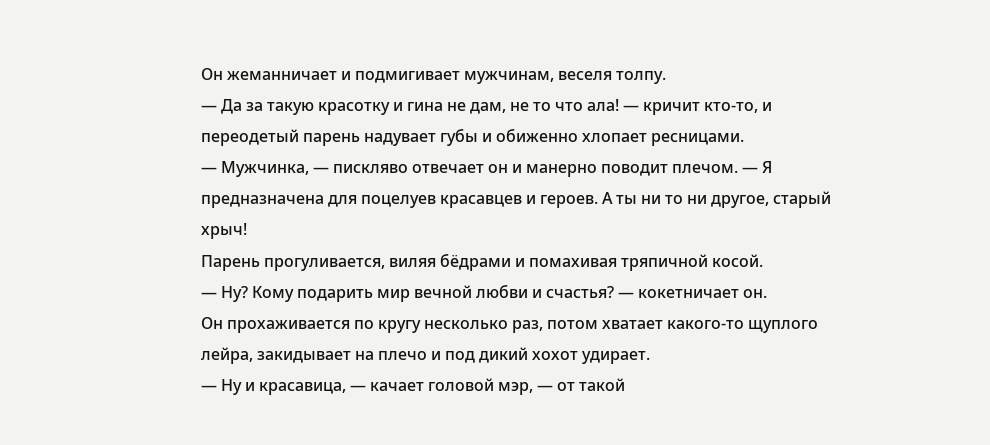Он жеманничает и подмигивает мужчинам, веселя толпу.
— Да за такую красотку и гина не дам, не то что ала! — кричит кто-то, и переодетый парень надувает губы и обиженно хлопает ресницами.
— Мужчинка, — пискляво отвечает он и манерно поводит плечом. — Я предназначена для поцелуев красавцев и героев. А ты ни то ни другое, старый хрыч!
Парень прогуливается, виляя бёдрами и помахивая тряпичной косой.
— Ну? Кому подарить мир вечной любви и счастья? — кокетничает он.
Он прохаживается по кругу несколько раз, потом хватает какого-то щуплого лейра, закидывает на плечо и под дикий хохот удирает.
— Ну и красавица, — качает головой мэр, — от такой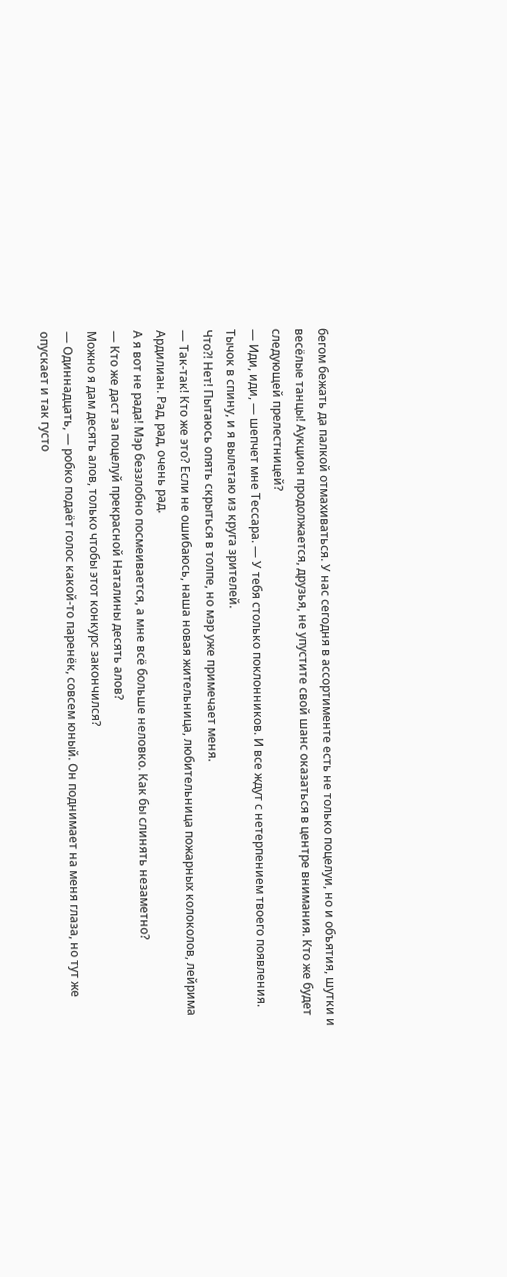бегом бежать да палкой отмахиваться. У нас сегодня в ассортименте есть не только поцелуи, но и объятия, шутки и весёлые танцы! Аукцион продолжается, друзья, не упустите свой шанс оказаться в центре внимания. Кто же будет следующей прелестницей?
— Иди, иди, — шепчет мне Тессара. — У тебя столько поклонников. И все ждут с нетерпением твоего появления.
Тычок в спину, и я вылетаю из круга зрителей.
Что?! Нет! Пытаюсь опять скрыться в толпе, но мэр уже примечает меня.
— Так-так! Кто же это? Если не ошибаюсь, наша новая жительница, любительница пожарных колоколов, лейрима Ардилиан. Рад, рад, очень рад.
А я вот не рада! Мэр беззлобно посмеивается, а мне всё больше неловко. Как бы слинять незаметно?
— Кто же даст за поцелуй прекрасной Наталины десять алов?
Можно я дам десять алов, только чтобы этот конкурс закончился?
— Одиннадцать, — робко подаёт голос какой-то паренёк, совсем юный. Он поднимает на меня глаза, но тут же опускает и так густо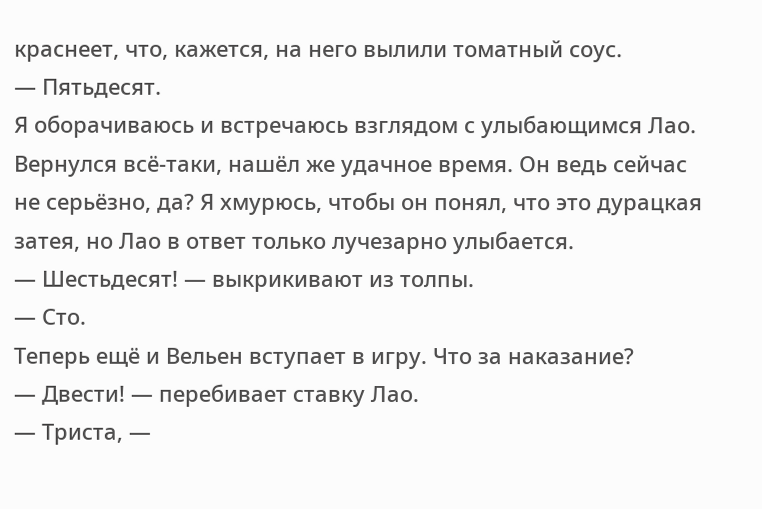краснеет, что, кажется, на него вылили томатный соус.
— Пятьдесят.
Я оборачиваюсь и встречаюсь взглядом с улыбающимся Лао. Вернулся всё-таки, нашёл же удачное время. Он ведь сейчас не серьёзно, да? Я хмурюсь, чтобы он понял, что это дурацкая затея, но Лао в ответ только лучезарно улыбается.
— Шестьдесят! — выкрикивают из толпы.
— Сто.
Теперь ещё и Вельен вступает в игру. Что за наказание?
— Двести! — перебивает ставку Лао.
— Триста, —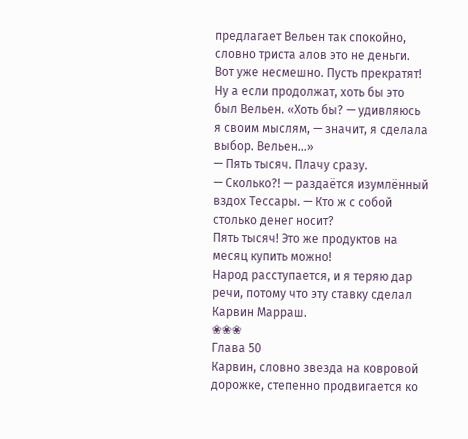предлагает Вельен так спокойно, словно триста алов это не деньги.
Вот уже несмешно. Пусть прекратят! Ну а если продолжат, хоть бы это был Вельен. «Хоть бы? — удивляюсь я своим мыслям, — значит, я сделала выбор. Вельен…»
— Пять тысяч. Плачу сразу.
— Сколько?! — раздаётся изумлённый вздох Тессары. — Кто ж с собой столько денег носит?
Пять тысяч! Это же продуктов на месяц купить можно!
Народ расступается, и я теряю дар речи, потому что эту ставку сделал Карвин Марраш.
❀❀❀
Глава 50
Карвин, словно звезда на ковровой дорожке, степенно продвигается ко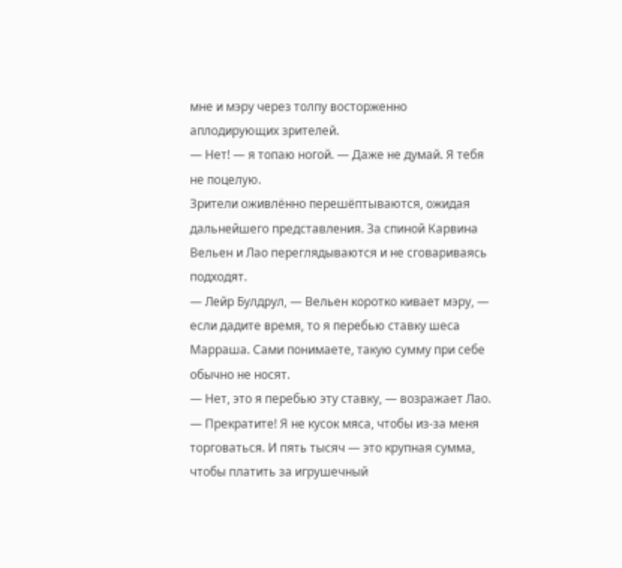мне и мэру через толпу восторженно аплодирующих зрителей.
— Нет! — я топаю ногой. — Даже не думай. Я тебя не поцелую.
Зрители оживлённо перешёптываются, ожидая дальнейшего представления. За спиной Карвина Вельен и Лао переглядываются и не сговариваясь подходят.
— Лейр Булдрул, — Вельен коротко кивает мэру, — если дадите время, то я перебью ставку шеса Марраша. Сами понимаете, такую сумму при себе обычно не носят.
— Нет, это я перебью эту ставку, — возражает Лао.
— Прекратите! Я не кусок мяса, чтобы из-за меня торговаться. И пять тысяч — это крупная сумма, чтобы платить за игрушечный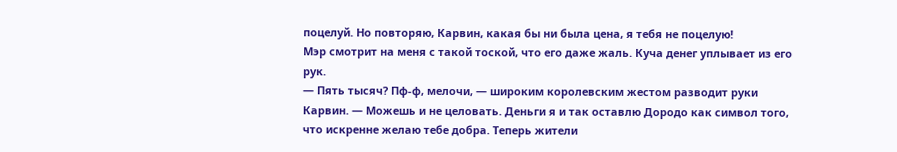поцелуй. Но повторяю, Карвин, какая бы ни была цена, я тебя не поцелую!
Мэр смотрит на меня с такой тоской, что его даже жаль. Куча денег уплывает из его рук.
— Пять тысяч? Пф-ф, мелочи, — широким королевским жестом разводит руки Карвин. — Можешь и не целовать. Деньги я и так оставлю Дородо как символ того, что искренне желаю тебе добра. Теперь жители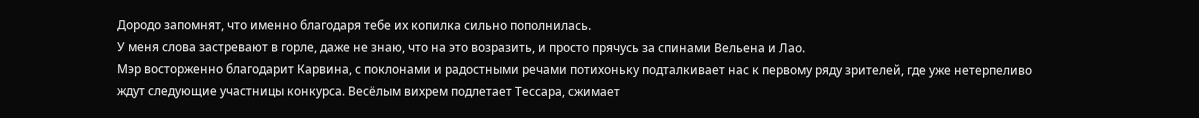Дородо запомнят, что именно благодаря тебе их копилка сильно пополнилась.
У меня слова застревают в горле, даже не знаю, что на это возразить, и просто прячусь за спинами Вельена и Лао.
Мэр восторженно благодарит Карвина, с поклонами и радостными речами потихоньку подталкивает нас к первому ряду зрителей, где уже нетерпеливо ждут следующие участницы конкурса. Весёлым вихрем подлетает Тессара, сжимает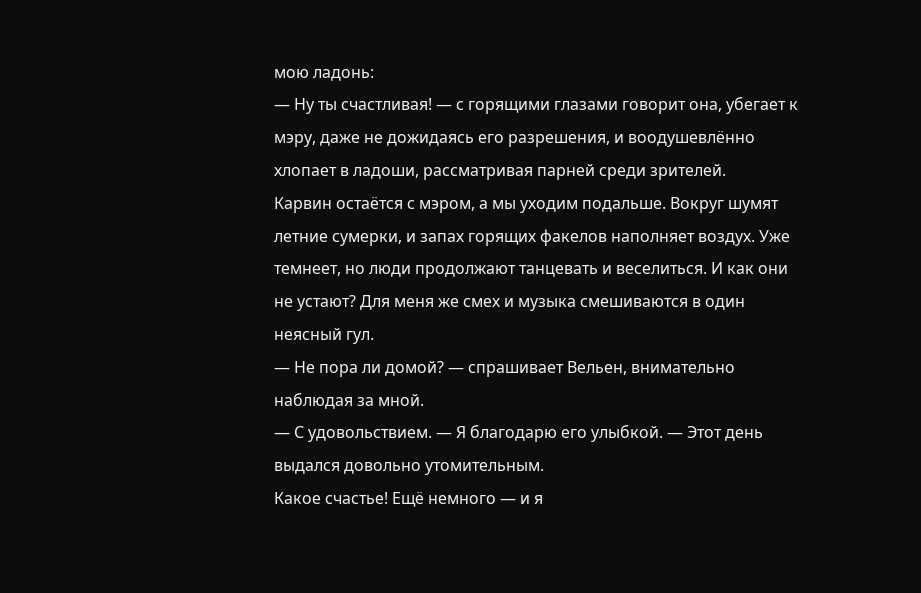мою ладонь:
— Ну ты счастливая! — с горящими глазами говорит она, убегает к мэру, даже не дожидаясь его разрешения, и воодушевлённо хлопает в ладоши, рассматривая парней среди зрителей.
Карвин остаётся с мэром, а мы уходим подальше. Вокруг шумят летние сумерки, и запах горящих факелов наполняет воздух. Уже темнеет, но люди продолжают танцевать и веселиться. И как они не устают? Для меня же смех и музыка смешиваются в один неясный гул.
— Не пора ли домой? — спрашивает Вельен, внимательно наблюдая за мной.
— С удовольствием. — Я благодарю его улыбкой. — Этот день выдался довольно утомительным.
Какое счастье! Ещё немного — и я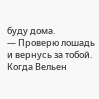буду дома.
— Проверю лошадь и вернусь за тобой.
Когда Вельен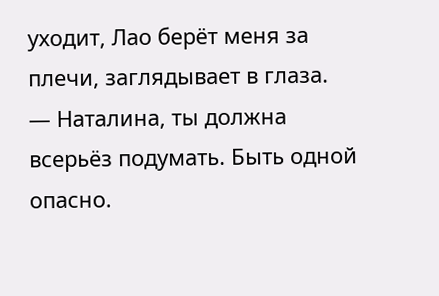уходит, Лао берёт меня за плечи, заглядывает в глаза.
— Наталина, ты должна всерьёз подумать. Быть одной опасно.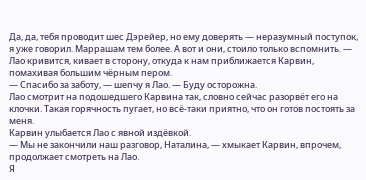Да, да, тебя проводит шес Дэрейер, но ему доверять — неразумный поступок, я уже говорил. Маррашам тем более. А вот и они, стоило только вспомнить. — Лао кривится, кивает в сторону, откуда к нам приближается Карвин, помахивая большим чёрным пером.
— Спасибо за заботу, — шепчу я Лао. — Буду осторожна.
Лао смотрит на подошедшего Карвина так, словно сейчас разорвёт его на клочки. Такая горячность пугает, но всё-таки приятно, что он готов постоять за меня.
Карвин улыбается Лао с явной издёвкой.
— Мы не закончили наш разговор, Наталина, — хмыкает Карвин, впрочем, продолжает смотреть на Лао.
Я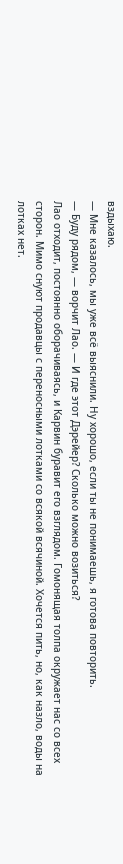вздыхаю.
— Мне казалось, мы уже всё выяснили. Ну хорошо, если ты не понимаешь, я готова повторить.
— Буду рядом, — ворчит Лао. — И где этот Дэрейер? Сколько можно возиться?
Лао отходит, постоянно оборачиваясь, и Карвин буравит его взглядом. Гомонящая толпа окружает нас со всех сторон. Мимо снуют продавцы с переносными лотками со всякой всячиной. Хочется пить, но, как назло, воды на лотках нет.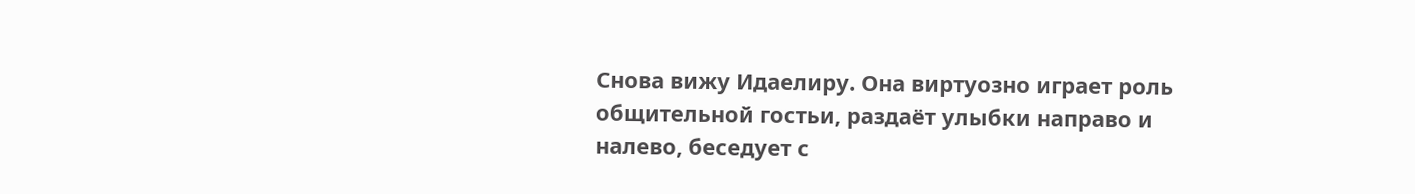Снова вижу Идаелиру. Она виртуозно играет роль общительной гостьи, раздаёт улыбки направо и налево, беседует с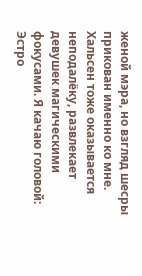женой мэра, но взгляд шесры прикован именно ко мне. Хальсен тоже оказывается неподалёку, развлекает девушек магическими фокусами. Я качаю головой: Эстро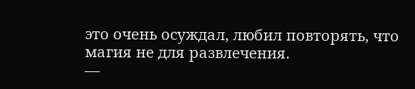это очень осуждал, любил повторять, что магия не для развлечения.
—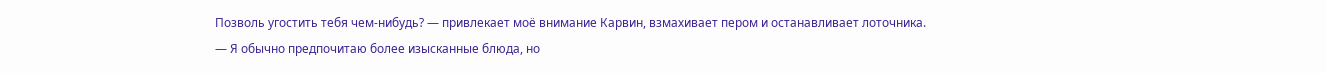Позволь угостить тебя чем-нибудь? — привлекает моё внимание Карвин, взмахивает пером и останавливает лоточника. — Я обычно предпочитаю более изысканные блюда, но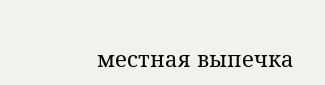местная выпечка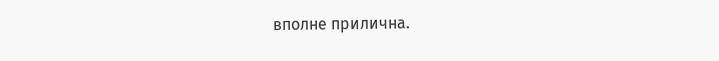вполне прилична.